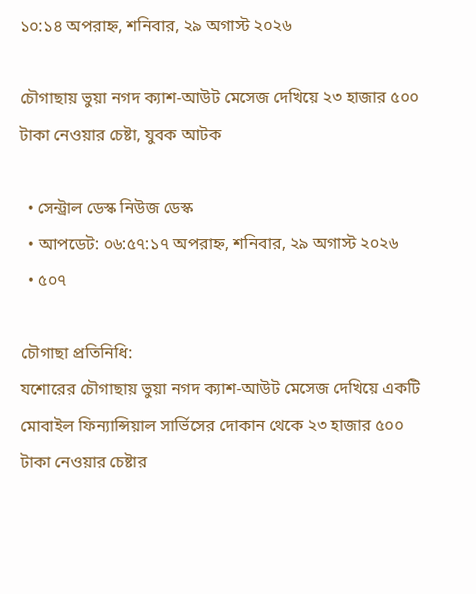১০:১৪ অপরাহ্ন, শনিবার, ২৯ অগাস্ট ২০২৬

চৌগাছায় ভুয়া নগদ ক্যাশ-আউট মেসেজ দেখিয়ে ২৩ হাজার ৫০০ টাকা নেওয়ার চেষ্টা, যুবক আটক

  • সেন্ট্রাল ডেস্ক নিউজ ডেস্ক
  • আপডেট: ০৬:৫৭:১৭ অপরাহ্ন, শনিবার, ২৯ অগাস্ট ২০২৬
  • ৫০৭

চৌগাছা প্রতিনিধি:
যশোরের চৌগাছায় ভুয়া নগদ ক্যাশ-আউট মেসেজ দেখিয়ে একটি মোবাইল ফিন্যান্সিয়াল সার্ভিসের দোকান থেকে ২৩ হাজার ৫০০ টাকা নেওয়ার চেষ্টার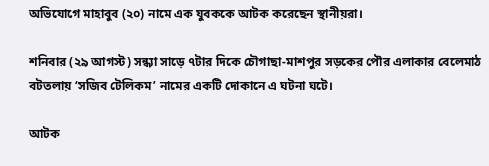অভিযোগে মাহাবুব (২০) নামে এক যুবককে আটক করেছেন স্থানীয়রা।

শনিবার (২৯ আগস্ট) সন্ধ্যা সাড়ে ৭টার দিকে চৌগাছা-মাশপুর সড়কের পৌর এলাকার বেলেমাঠ বটতলায় ‘সজিব টেলিকম’ নামের একটি দোকানে এ ঘটনা ঘটে।

আটক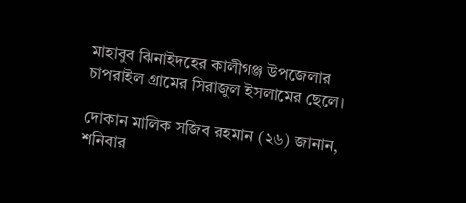মাহাবুব ঝিনাইদহের কালীগঞ্জ উপজেলার চাপরাইল গ্রামের সিরাজুল ইসলামের ছেলে।

দোকান মালিক সজিব রহমান (২৬) জানান, শনিবার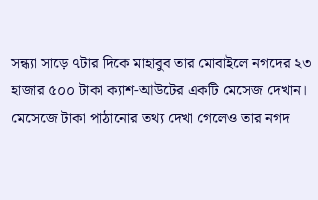সন্ধ্যা সাড়ে ৭টার দিকে মাহাবুব তার মোবাইলে নগদের ২৩ হাজার ৫০০ টাকা ক্যাশ-আউটের একটি মেসেজ দেখান। মেসেজে টাকা পাঠানোর তথ্য দেখা গেলেও তার নগদ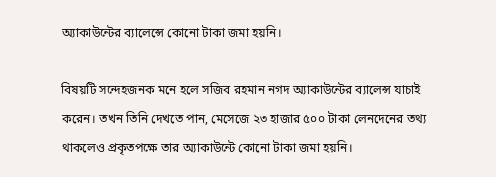অ্যাকাউন্টের ব্যালেন্সে কোনো টাকা জমা হয়নি।

বিষয়টি সন্দেহজনক মনে হলে সজিব রহমান নগদ অ্যাকাউন্টের ব্যালেন্স যাচাই করেন। তখন তিনি দেখতে পান, মেসেজে ২৩ হাজার ৫০০ টাকা লেনদেনের তথ্য থাকলেও প্রকৃতপক্ষে তার অ্যাকাউন্টে কোনো টাকা জমা হয়নি।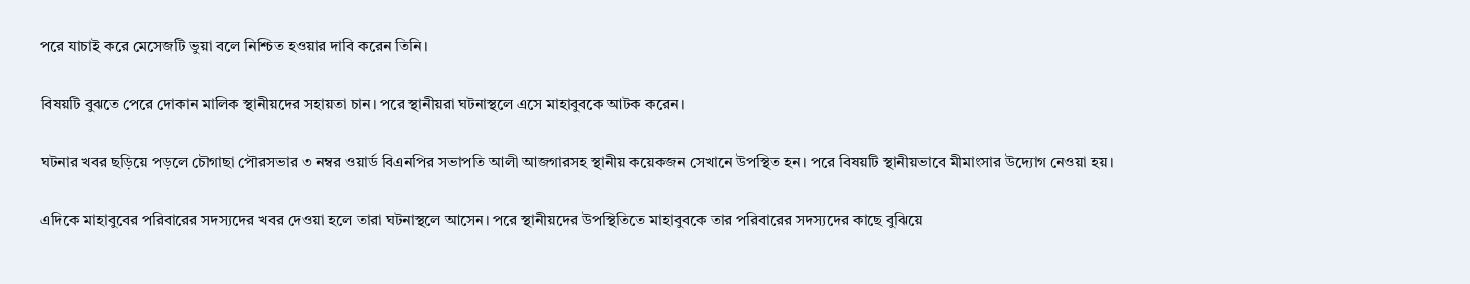পরে যাচাই করে মেসেজটি ভুয়া বলে নিশ্চিত হওয়ার দাবি করেন তিনি।

বিষয়টি বুঝতে পেরে দোকান মালিক স্থানীয়দের সহায়তা চান। পরে স্থানীয়রা ঘটনাস্থলে এসে মাহাবুবকে আটক করেন।

ঘটনার খবর ছড়িয়ে পড়লে চৌগাছা পৌরসভার ৩ নম্বর ওয়ার্ড বিএনপির সভাপতি আলী আজগারসহ স্থানীয় কয়েকজন সেখানে উপস্থিত হন। পরে বিষয়টি স্থানীয়ভাবে মীমাংসার উদ্যোগ নেওয়া হয়।

এদিকে মাহাবুবের পরিবারের সদস্যদের খবর দেওয়া হলে তারা ঘটনাস্থলে আসেন। পরে স্থানীয়দের উপস্থিতিতে মাহাবুবকে তার পরিবারের সদস্যদের কাছে বুঝিয়ে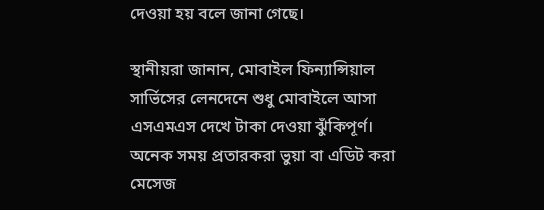দেওয়া হয় বলে জানা গেছে।

স্থানীয়রা জানান, মোবাইল ফিন্যান্সিয়াল সার্ভিসের লেনদেনে শুধু মোবাইলে আসা এসএমএস দেখে টাকা দেওয়া ঝুঁকিপূর্ণ। অনেক সময় প্রতারকরা ভুয়া বা এডিট করা মেসেজ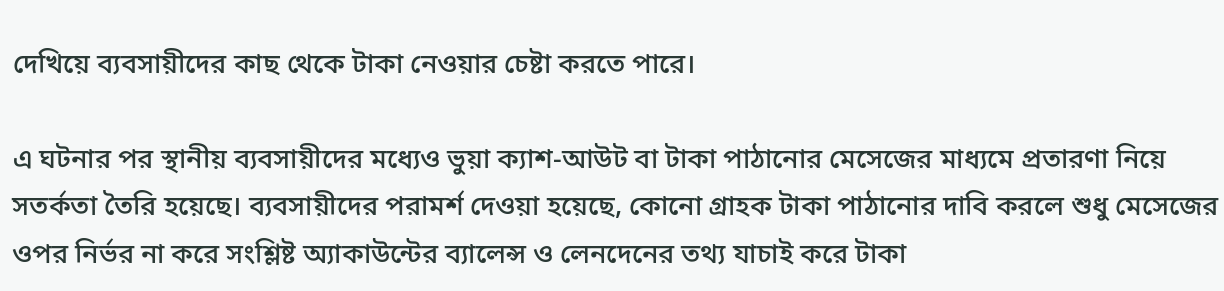দেখিয়ে ব্যবসায়ীদের কাছ থেকে টাকা নেওয়ার চেষ্টা করতে পারে।

এ ঘটনার পর স্থানীয় ব্যবসায়ীদের মধ্যেও ভুয়া ক্যাশ-আউট বা টাকা পাঠানোর মেসেজের মাধ্যমে প্রতারণা নিয়ে সতর্কতা তৈরি হয়েছে। ব্যবসায়ীদের পরামর্শ দেওয়া হয়েছে, কোনো গ্রাহক টাকা পাঠানোর দাবি করলে শুধু মেসেজের ওপর নির্ভর না করে সংশ্লিষ্ট অ্যাকাউন্টের ব্যালেন্স ও লেনদেনের তথ্য যাচাই করে টাকা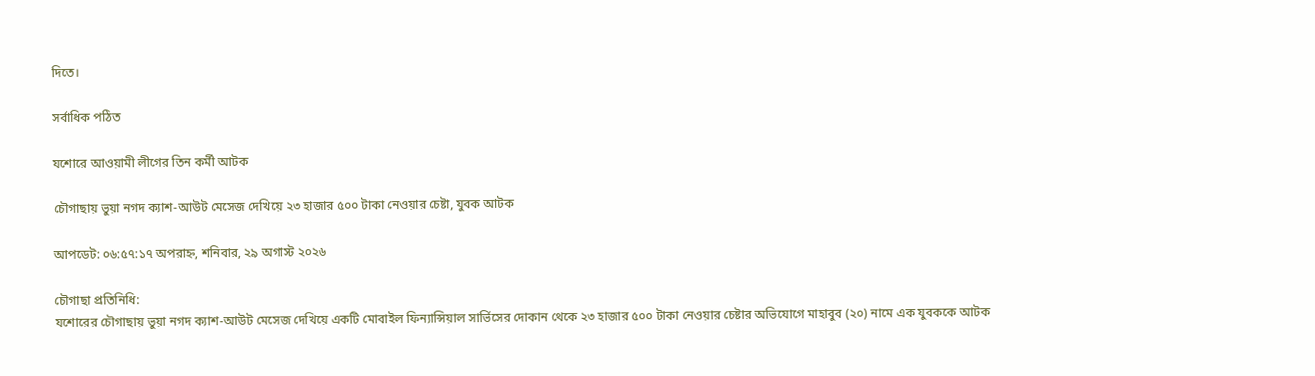দিতে।

সর্বাধিক পঠিত

যশোরে আওয়ামী লীগের তিন কর্মী আটক

চৌগাছায় ভুয়া নগদ ক্যাশ-আউট মেসেজ দেখিয়ে ২৩ হাজার ৫০০ টাকা নেওয়ার চেষ্টা, যুবক আটক

আপডেট: ০৬:৫৭:১৭ অপরাহ্ন, শনিবার, ২৯ অগাস্ট ২০২৬

চৌগাছা প্রতিনিধি:
যশোরের চৌগাছায় ভুয়া নগদ ক্যাশ-আউট মেসেজ দেখিয়ে একটি মোবাইল ফিন্যান্সিয়াল সার্ভিসের দোকান থেকে ২৩ হাজার ৫০০ টাকা নেওয়ার চেষ্টার অভিযোগে মাহাবুব (২০) নামে এক যুবককে আটক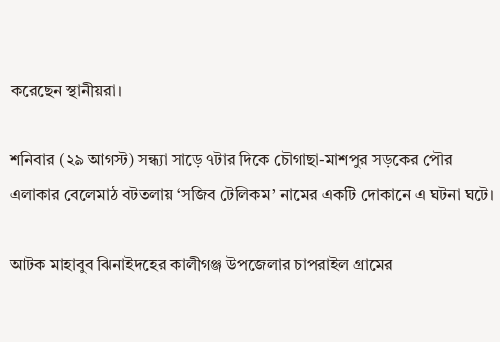করেছেন স্থানীয়রা।

শনিবার (২৯ আগস্ট) সন্ধ্যা সাড়ে ৭টার দিকে চৌগাছা-মাশপুর সড়কের পৌর এলাকার বেলেমাঠ বটতলায় ‘সজিব টেলিকম’ নামের একটি দোকানে এ ঘটনা ঘটে।

আটক মাহাবুব ঝিনাইদহের কালীগঞ্জ উপজেলার চাপরাইল গ্রামের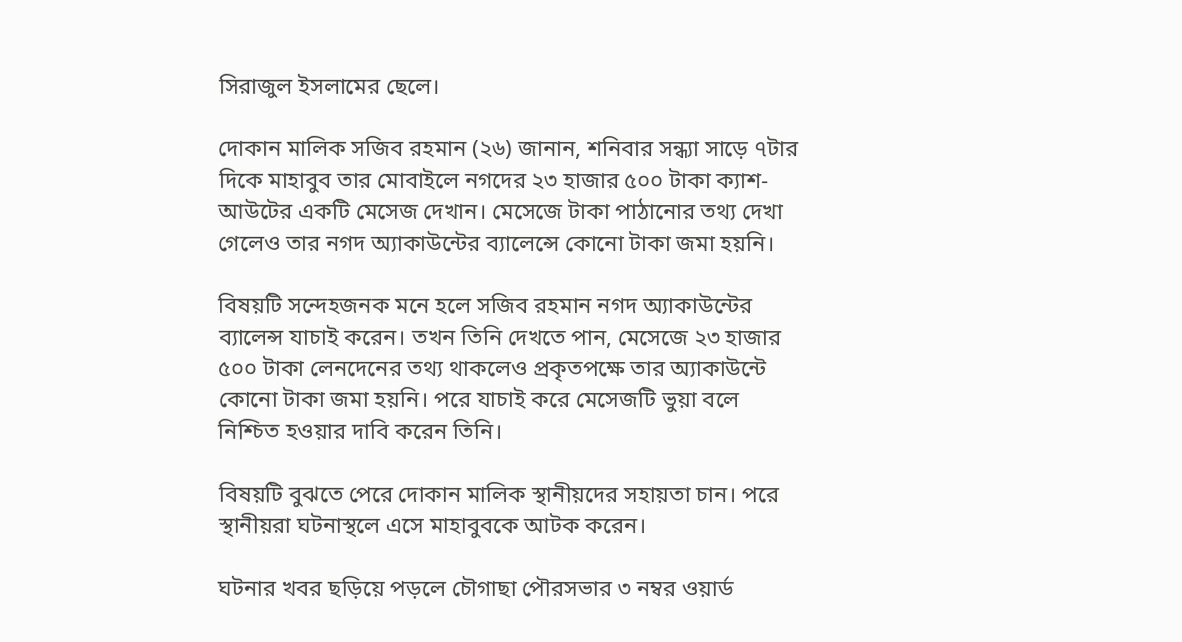সিরাজুল ইসলামের ছেলে।

দোকান মালিক সজিব রহমান (২৬) জানান, শনিবার সন্ধ্যা সাড়ে ৭টার দিকে মাহাবুব তার মোবাইলে নগদের ২৩ হাজার ৫০০ টাকা ক্যাশ-আউটের একটি মেসেজ দেখান। মেসেজে টাকা পাঠানোর তথ্য দেখা গেলেও তার নগদ অ্যাকাউন্টের ব্যালেন্সে কোনো টাকা জমা হয়নি।

বিষয়টি সন্দেহজনক মনে হলে সজিব রহমান নগদ অ্যাকাউন্টের ব্যালেন্স যাচাই করেন। তখন তিনি দেখতে পান, মেসেজে ২৩ হাজার ৫০০ টাকা লেনদেনের তথ্য থাকলেও প্রকৃতপক্ষে তার অ্যাকাউন্টে কোনো টাকা জমা হয়নি। পরে যাচাই করে মেসেজটি ভুয়া বলে নিশ্চিত হওয়ার দাবি করেন তিনি।

বিষয়টি বুঝতে পেরে দোকান মালিক স্থানীয়দের সহায়তা চান। পরে স্থানীয়রা ঘটনাস্থলে এসে মাহাবুবকে আটক করেন।

ঘটনার খবর ছড়িয়ে পড়লে চৌগাছা পৌরসভার ৩ নম্বর ওয়ার্ড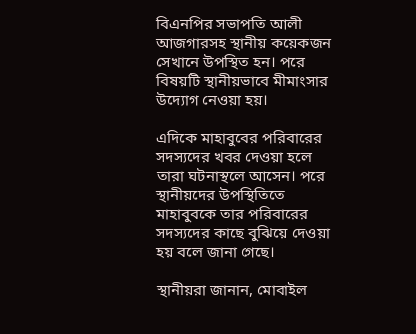বিএনপির সভাপতি আলী আজগারসহ স্থানীয় কয়েকজন সেখানে উপস্থিত হন। পরে বিষয়টি স্থানীয়ভাবে মীমাংসার উদ্যোগ নেওয়া হয়।

এদিকে মাহাবুবের পরিবারের সদস্যদের খবর দেওয়া হলে তারা ঘটনাস্থলে আসেন। পরে স্থানীয়দের উপস্থিতিতে মাহাবুবকে তার পরিবারের সদস্যদের কাছে বুঝিয়ে দেওয়া হয় বলে জানা গেছে।

স্থানীয়রা জানান, মোবাইল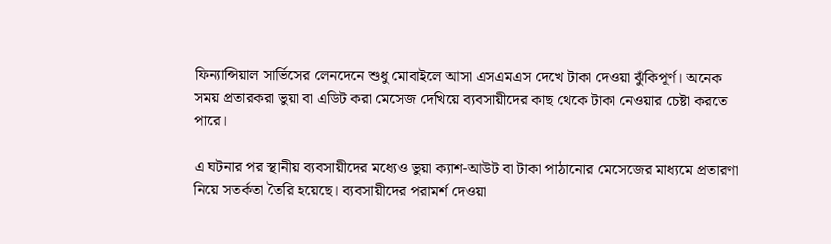ফিন্যান্সিয়াল সার্ভিসের লেনদেনে শুধু মোবাইলে আসা এসএমএস দেখে টাকা দেওয়া ঝুঁকিপূর্ণ। অনেক সময় প্রতারকরা ভুয়া বা এডিট করা মেসেজ দেখিয়ে ব্যবসায়ীদের কাছ থেকে টাকা নেওয়ার চেষ্টা করতে পারে।

এ ঘটনার পর স্থানীয় ব্যবসায়ীদের মধ্যেও ভুয়া ক্যাশ-আউট বা টাকা পাঠানোর মেসেজের মাধ্যমে প্রতারণা নিয়ে সতর্কতা তৈরি হয়েছে। ব্যবসায়ীদের পরামর্শ দেওয়া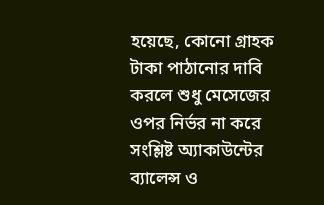হয়েছে, কোনো গ্রাহক টাকা পাঠানোর দাবি করলে শুধু মেসেজের ওপর নির্ভর না করে সংশ্লিষ্ট অ্যাকাউন্টের ব্যালেন্স ও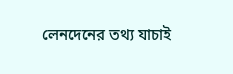লেনদেনের তথ্য যাচাই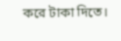করে টাকা দিতে।